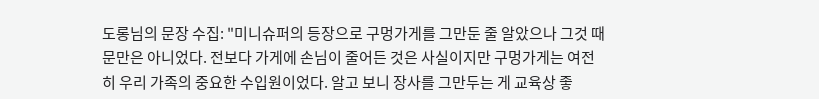도롱님의 문장 수집: "미니슈퍼의 등장으로 구멍가게를 그만둔 줄 알았으나 그것 때문만은 아니었다. 전보다 가게에 손님이 줄어든 것은 사실이지만 구멍가게는 여전히 우리 가족의 중요한 수입원이었다. 알고 보니 장사를 그만두는 게 교육상 좋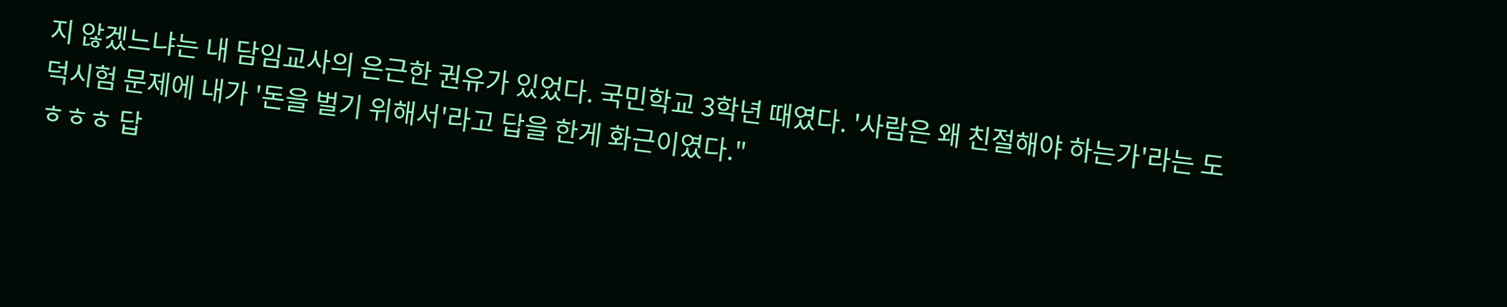지 않겠느냐는 내 담임교사의 은근한 권유가 있었다. 국민학교 3학년 때였다. '사람은 왜 친절해야 하는가'라는 도덕시험 문제에 내가 '돈을 벌기 위해서'라고 답을 한게 화근이였다."
ㅎㅎㅎ 답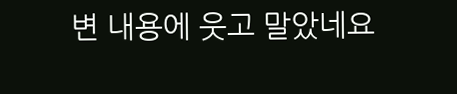변 내용에 웃고 말았네요